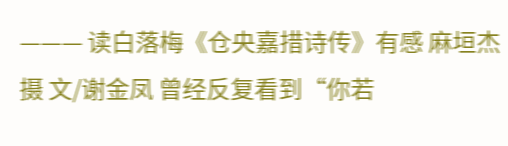——— 读白落梅《仓央嘉措诗传》有感 麻垣杰 摄 文/谢金凤 曾经反复看到“你若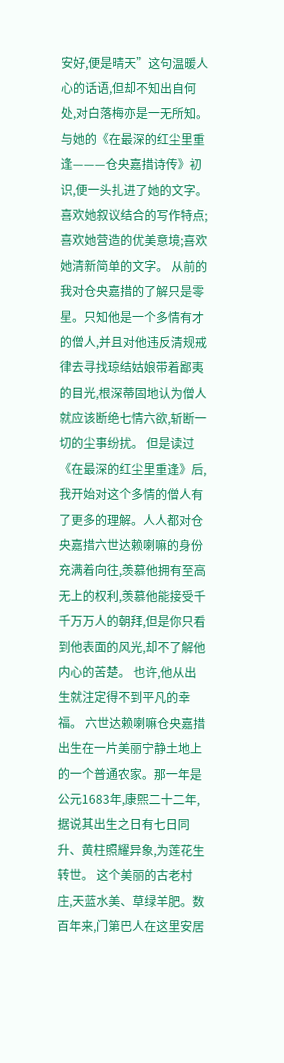安好,便是晴天”这句温暖人心的话语,但却不知出自何处,对白落梅亦是一无所知。与她的《在最深的红尘里重逢———仓央嘉措诗传》初识,便一头扎进了她的文字。喜欢她叙议结合的写作特点;喜欢她营造的优美意境;喜欢她清新简单的文字。 从前的我对仓央嘉措的了解只是零星。只知他是一个多情有才的僧人,并且对他违反清规戒律去寻找琼结姑娘带着鄙夷的目光,根深蒂固地认为僧人就应该断绝七情六欲,斩断一切的尘事纷扰。 但是读过《在最深的红尘里重逢》后,我开始对这个多情的僧人有了更多的理解。人人都对仓央嘉措六世达赖喇嘛的身份充满着向往,羡慕他拥有至高无上的权利,羡慕他能接受千千万万人的朝拜,但是你只看到他表面的风光,却不了解他内心的苦楚。 也许,他从出生就注定得不到平凡的幸福。 六世达赖喇嘛仓央嘉措出生在一片美丽宁静土地上的一个普通农家。那一年是公元1683年,康熙二十二年,据说其出生之日有七日同升、黄柱照耀异象,为莲花生转世。 这个美丽的古老村庄,天蓝水美、草绿羊肥。数百年来,门第巴人在这里安居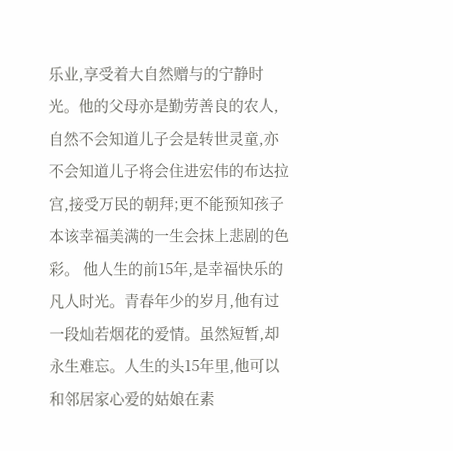乐业,享受着大自然赠与的宁静时光。他的父母亦是勤劳善良的农人,自然不会知道儿子会是转世灵童,亦不会知道儿子将会住进宏伟的布达拉宫,接受万民的朝拜;更不能预知孩子本该幸福美满的一生会抹上悲剧的色彩。 他人生的前15年,是幸福快乐的凡人时光。青春年少的岁月,他有过一段灿若烟花的爱情。虽然短暂,却永生难忘。人生的头15年里,他可以和邻居家心爱的姑娘在素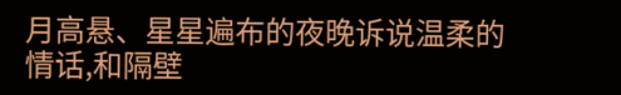月高悬、星星遍布的夜晚诉说温柔的情话,和隔壁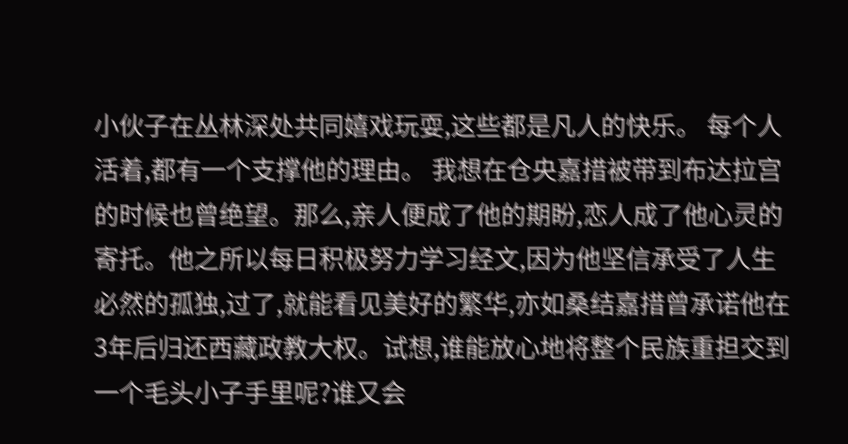小伙子在丛林深处共同嬉戏玩耍,这些都是凡人的快乐。 每个人活着,都有一个支撑他的理由。 我想在仓央嘉措被带到布达拉宫的时候也曾绝望。那么,亲人便成了他的期盼,恋人成了他心灵的寄托。他之所以每日积极努力学习经文,因为他坚信承受了人生必然的孤独,过了,就能看见美好的繁华,亦如桑结嘉措曾承诺他在3年后归还西藏政教大权。试想,谁能放心地将整个民族重担交到一个毛头小子手里呢?谁又会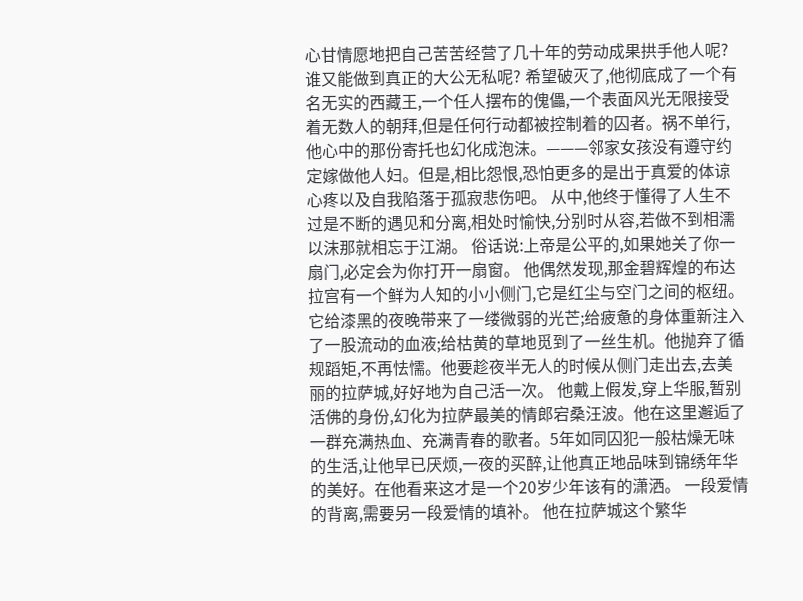心甘情愿地把自己苦苦经营了几十年的劳动成果拱手他人呢?谁又能做到真正的大公无私呢? 希望破灭了,他彻底成了一个有名无实的西藏王,一个任人摆布的傀儡,一个表面风光无限接受着无数人的朝拜,但是任何行动都被控制着的囚者。祸不单行,他心中的那份寄托也幻化成泡沫。———邻家女孩没有遵守约定嫁做他人妇。但是,相比怨恨,恐怕更多的是出于真爱的体谅心疼以及自我陷落于孤寂悲伤吧。 从中,他终于懂得了人生不过是不断的遇见和分离,相处时愉快,分别时从容,若做不到相濡以沫那就相忘于江湖。 俗话说:上帝是公平的,如果她关了你一扇门,必定会为你打开一扇窗。 他偶然发现,那金碧辉煌的布达拉宫有一个鲜为人知的小小侧门,它是红尘与空门之间的枢纽。它给漆黑的夜晚带来了一缕微弱的光芒;给疲惫的身体重新注入了一股流动的血液;给枯黄的草地觅到了一丝生机。他抛弃了循规蹈矩,不再怯懦。他要趁夜半无人的时候从侧门走出去,去美丽的拉萨城,好好地为自己活一次。 他戴上假发,穿上华服,暂别活佛的身份,幻化为拉萨最美的情郎宕桑汪波。他在这里邂逅了一群充满热血、充满青春的歌者。5年如同囚犯一般枯燥无味的生活,让他早已厌烦,一夜的买醉,让他真正地品味到锦绣年华的美好。在他看来这才是一个20岁少年该有的潇洒。 一段爱情的背离,需要另一段爱情的填补。 他在拉萨城这个繁华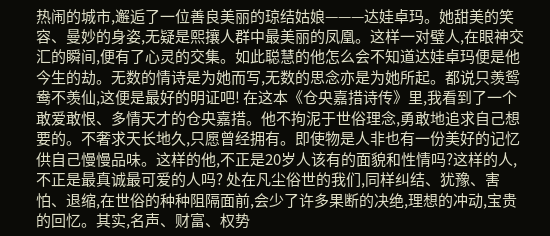热闹的城市,邂逅了一位善良美丽的琼结姑娘———达娃卓玛。她甜美的笑容、曼妙的身姿,无疑是熙攘人群中最美丽的凤凰。这样一对璧人,在眼神交汇的瞬间,便有了心灵的交集。如此聪慧的他怎么会不知道达娃卓玛便是他今生的劫。无数的情诗是为她而写,无数的思念亦是为她所起。都说只羡鸳鸯不羡仙,这便是最好的明证吧! 在这本《仓央嘉措诗传》里,我看到了一个敢爱敢恨、多情天才的仓央嘉措。他不拘泥于世俗理念,勇敢地追求自己想要的。不奢求天长地久,只愿曾经拥有。即使物是人非也有一份美好的记忆供自己慢慢品味。这样的他,不正是20岁人该有的面貌和性情吗?这样的人,不正是最真诚最可爱的人吗? 处在凡尘俗世的我们,同样纠结、犹豫、害怕、退缩,在世俗的种种阻隔面前,会少了许多果断的决绝,理想的冲动,宝贵的回忆。其实,名声、财富、权势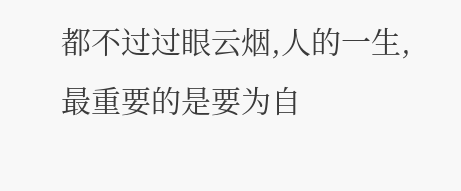都不过过眼云烟,人的一生,最重要的是要为自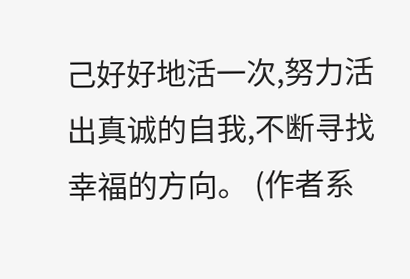己好好地活一次,努力活出真诚的自我,不断寻找幸福的方向。 (作者系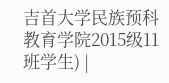吉首大学民族预科教育学院2015级11班学生) |